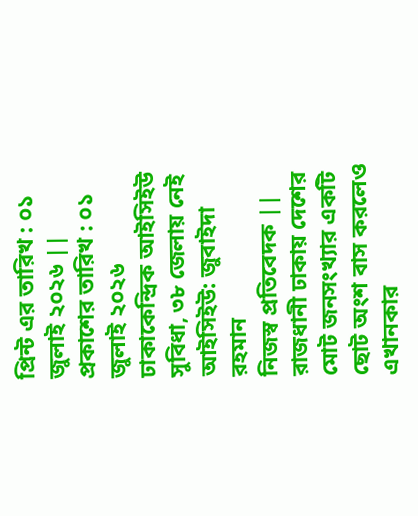প্রিন্ট এর তারিখ : ০১ জুলাই ২০২৬ ||
প্রকাশের তারিখ : ০১ জুলাই ২০২৬
ঢাকাকেন্দ্রিক আইসিইউ সুবিধা, ৩৮ জেলায় নেই আইসিইউ: জুবাইদা রহমান
নিজস্ব প্রতিবেদক ||
রাজধানী ঢাকায় দেশের মোট জনসংখ্যার একটি ছোট অংশ বাস করলেও এখানকার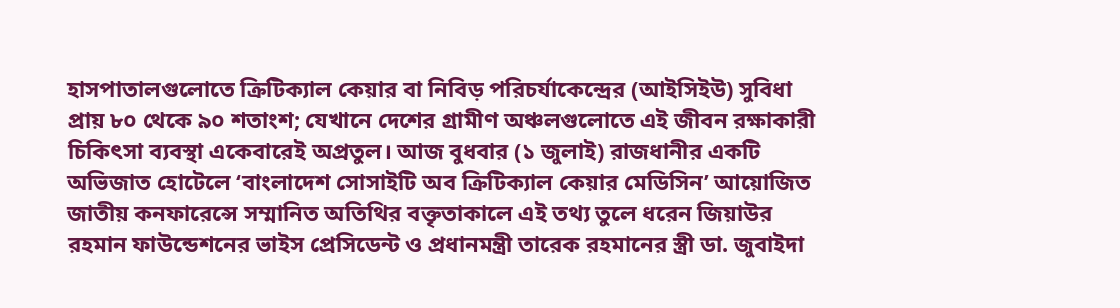হাসপাতালগুলোতে ক্রিটিক্যাল কেয়ার বা নিবিড় পরিচর্যাকেন্দ্রের (আইসিইউ) সুবিধা প্রায় ৮০ থেকে ৯০ শতাংশ; যেখানে দেশের গ্রামীণ অঞ্চলগুলোতে এই জীবন রক্ষাকারী চিকিৎসা ব্যবস্থা একেবারেই অপ্রতুল। আজ বুধবার (১ জুলাই) রাজধানীর একটি অভিজাত হোটেলে ‘বাংলাদেশ সোসাইটি অব ক্রিটিক্যাল কেয়ার মেডিসিন’ আয়োজিত জাতীয় কনফারেন্সে সম্মানিত অতিথির বক্তৃতাকালে এই তথ্য তুলে ধরেন জিয়াউর রহমান ফাউন্ডেশনের ভাইস প্রেসিডেন্ট ও প্রধানমন্ত্রী তারেক রহমানের স্ত্রী ডা. জুবাইদা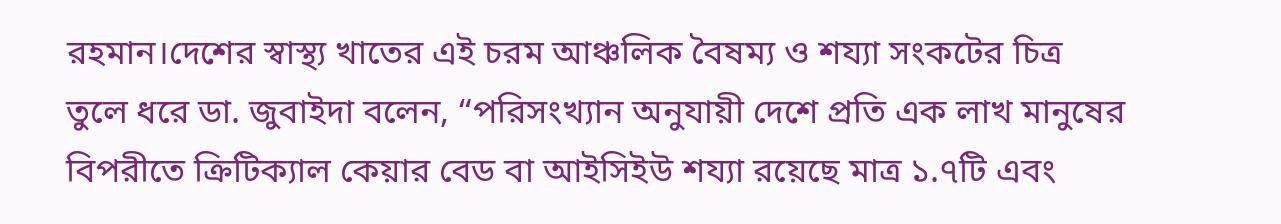রহমান।দেশের স্বাস্থ্য খাতের এই চরম আঞ্চলিক বৈষম্য ও শয্যা সংকটের চিত্র তুলে ধরে ডা. জুবাইদা বলেন, “পরিসংখ্যান অনুযায়ী দেশে প্রতি এক লাখ মানুষের বিপরীতে ক্রিটিক্যাল কেয়ার বেড বা আইসিইউ শয্যা রয়েছে মাত্র ১.৭টি এবং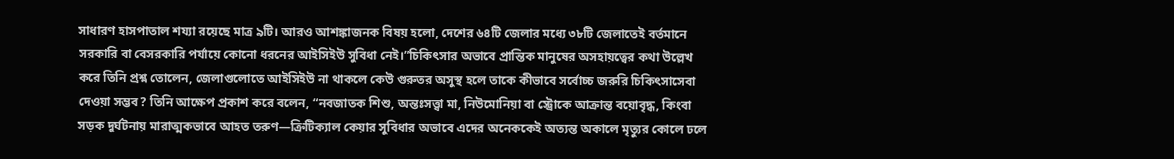সাধারণ হাসপাতাল শয্যা রয়েছে মাত্র ৯টি। আরও আশঙ্কাজনক বিষয় হলো, দেশের ৬৪টি জেলার মধ্যে ৩৮টি জেলাতেই বর্তমানে সরকারি বা বেসরকারি পর্যায়ে কোনো ধরনের আইসিইউ সুবিধা নেই।”চিকিৎসার অভাবে প্রান্তিক মানুষের অসহায়ত্বের কথা উল্লেখ করে তিনি প্রশ্ন তোলেন, জেলাগুলোতে আইসিইউ না থাকলে কেউ গুরুতর অসুস্থ হলে তাকে কীভাবে সর্বোচ্চ জরুরি চিকিৎসাসেবা দেওয়া সম্ভব? তিনি আক্ষেপ প্রকাশ করে বলেন, “নবজাতক শিশু, অন্তঃসত্ত্বা মা, নিউমোনিয়া বা স্ট্রোকে আক্রান্ত বয়োবৃদ্ধ, কিংবা সড়ক দুর্ঘটনায় মারাত্মকভাবে আহত তরুণ—ক্রিটিক্যাল কেয়ার সুবিধার অভাবে এদের অনেককেই অত্যন্ত অকালে মৃত্যুর কোলে ঢলে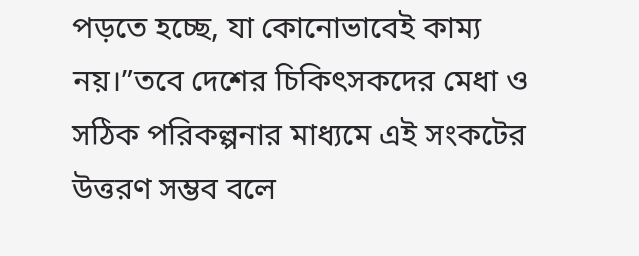পড়তে হচ্ছে, যা কোনোভাবেই কাম্য নয়।”তবে দেশের চিকিৎসকদের মেধা ও সঠিক পরিকল্পনার মাধ্যমে এই সংকটের উত্তরণ সম্ভব বলে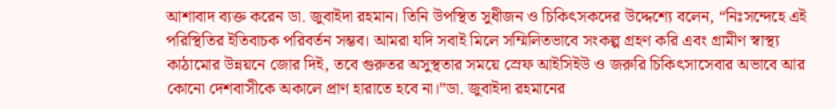আশাবাদ ব্যক্ত করেন ডা. জুবাইদা রহমান। তিনি উপস্থিত সুধীজন ও চিকিৎসকদের উদ্দেশ্যে বলেন, “নিঃসন্দেহে এই পরিস্থিতির ইতিবাচক পরিবর্তন সম্ভব। আমরা যদি সবাই মিলে সম্মিলিতভাবে সংকল্প গ্রহণ করি এবং গ্রামীণ স্বাস্থ্য কাঠামোর উন্নয়নে জোর দিই, তবে গুরুতর অসুস্থতার সময়ে স্রেফ আইসিইউ ও জরুরি চিকিৎসাসেবার অভাবে আর কোনো দেশবাসীকে অকালে প্রাণ হারাতে হবে না।”ডা. জুবাইদা রহমানের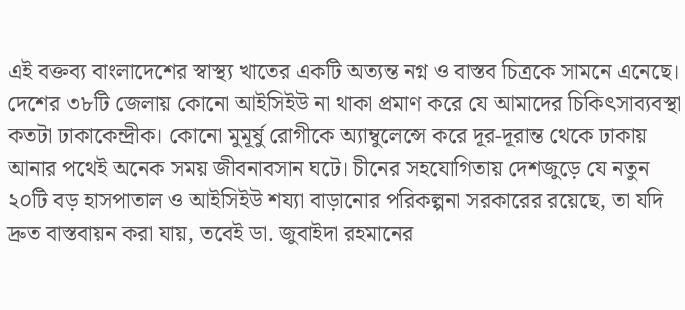এই বক্তব্য বাংলাদেশের স্বাস্থ্য খাতের একটি অত্যন্ত নগ্ন ও বাস্তব চিত্রকে সামনে এনেছে। দেশের ৩৮টি জেলায় কোনো আইসিইউ না থাকা প্রমাণ করে যে আমাদের চিকিৎসাব্যবস্থা কতটা ঢাকাকেন্দ্রীক। কোনো মুমূর্ষু রোগীকে অ্যাম্বুলেন্সে করে দূর-দূরান্ত থেকে ঢাকায় আনার পথেই অনেক সময় জীবনাবসান ঘটে। চীনের সহযোগিতায় দেশজুড়ে যে নতুন ২০টি বড় হাসপাতাল ও আইসিইউ শয্যা বাড়ানোর পরিকল্পনা সরকারের রয়েছে, তা যদি দ্রুত বাস্তবায়ন করা যায়, তবেই ডা. জুবাইদা রহমানের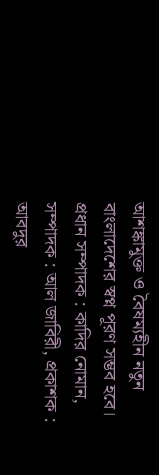আশঙ্কামুক্ত ও বৈষম্যহীন নতুন বাংলাদেশের স্বপ্ন পূরণ সম্ভব হবে।
প্রধান সম্পাদক : কাদির নোমান, সম্পাদক : আল জাবিরী, প্রকাশক : আবদুর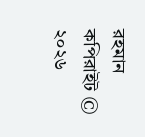রহমান
কপিরাইট © ২০২৬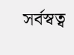সর্বস্বত্ব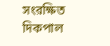সংরক্ষিত দিকপাল